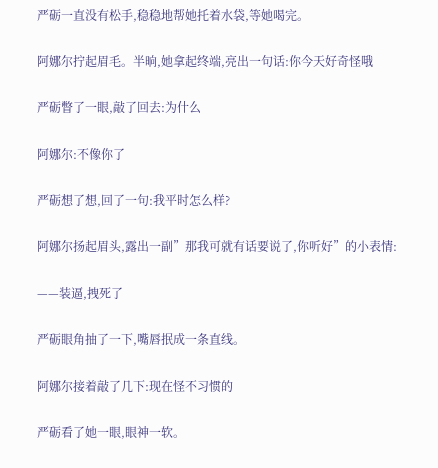严砺一直没有松手,稳稳地帮她托着水袋,等她喝完。

阿娜尔拧起眉毛。半晌,她拿起终端,亮出一句话:你今天好奇怪哦

严砺瞥了一眼,敲了回去:为什么

阿娜尔:不像你了

严砺想了想,回了一句:我平时怎么样?

阿娜尔扬起眉头,露出一副”那我可就有话要说了,你听好”的小表情:

——装逼,拽死了

严砺眼角抽了一下,嘴唇抿成一条直线。

阿娜尔接着敲了几下:现在怪不习惯的

严砺看了她一眼,眼神一软。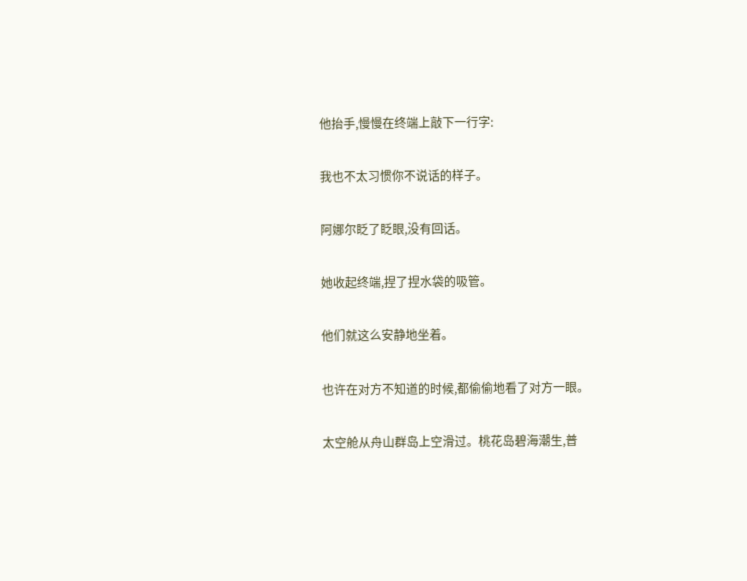他抬手,慢慢在终端上敲下一行字:

我也不太习惯你不说话的样子。

阿娜尔眨了眨眼,没有回话。

她收起终端,捏了捏水袋的吸管。

他们就这么安静地坐着。

也许在对方不知道的时候,都偷偷地看了对方一眼。

太空舱从舟山群岛上空滑过。桃花岛碧海潮生,普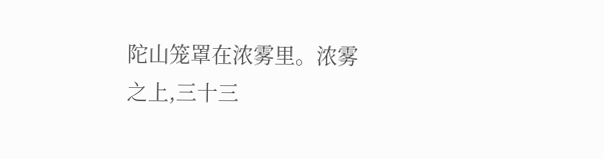陀山笼罩在浓雾里。浓雾之上,三十三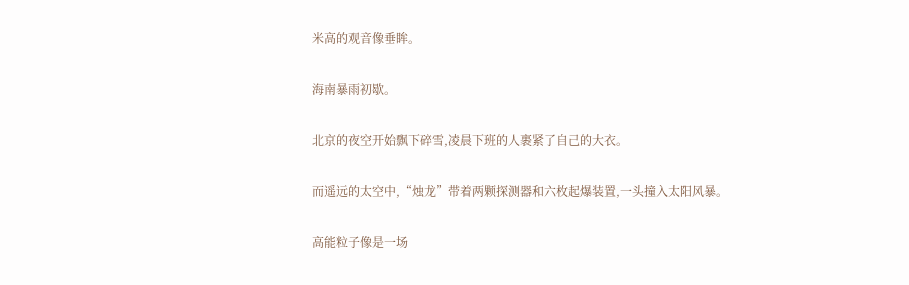米高的观音像垂眸。

海南暴雨初歇。

北京的夜空开始飘下碎雪,凌晨下班的人裹紧了自己的大衣。

而遥远的太空中,“烛龙”带着两颗探测器和六枚起爆装置,一头撞入太阳风暴。

高能粒子像是一场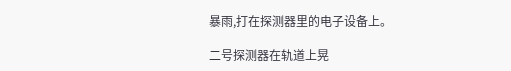暴雨,打在探测器里的电子设备上。

二号探测器在轨道上晃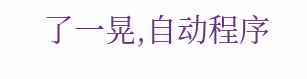了一晃,自动程序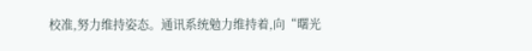校准,努力维持姿态。通讯系统勉力维持着,向“曙光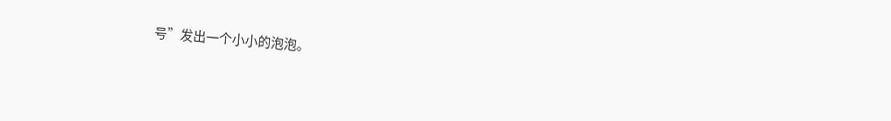号”发出一个小小的泡泡。